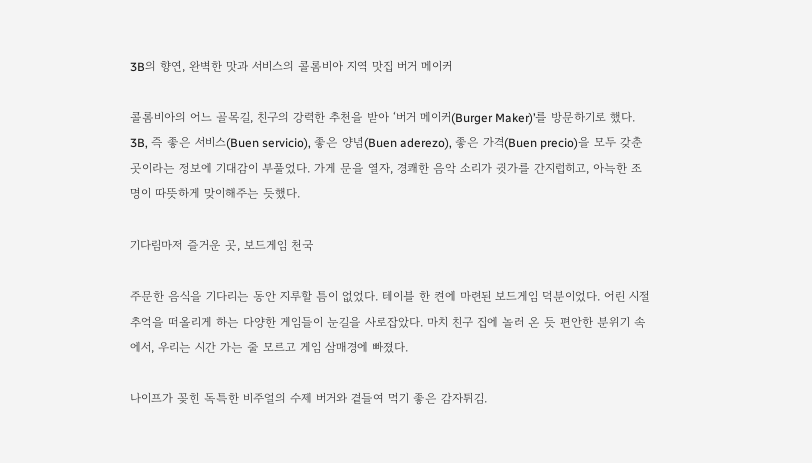3B의 향연, 완벽한 맛과 서비스의 콜롬비아 지역 맛집 버거 메이커

콜롬비아의 어느 골목길, 친구의 강력한 추천을 받아 ‘버거 메이커(Burger Maker)’를 방문하기로 했다. 3B, 즉 좋은 서비스(Buen servicio), 좋은 양념(Buen aderezo), 좋은 가격(Buen precio)을 모두 갖춘 곳이라는 정보에 기대감이 부풀었다. 가게 문을 열자, 경쾌한 음악 소리가 귓가를 간지럽히고, 아늑한 조명이 따뜻하게 맞이해주는 듯했다.

기다림마저 즐거운 곳, 보드게임 천국

주문한 음식을 기다리는 동안 지루할 틈이 없었다. 테이블 한 켠에 마련된 보드게임 덕분이었다. 어린 시절 추억을 떠올리게 하는 다양한 게임들이 눈길을 사로잡았다. 마치 친구 집에 놀러 온 듯 편안한 분위기 속에서, 우리는 시간 가는 줄 모르고 게임 삼매경에 빠졌다.

나이프가 꽂힌 독특한 비주얼의 수제 버거와 곁들여 먹기 좋은 감자튀김.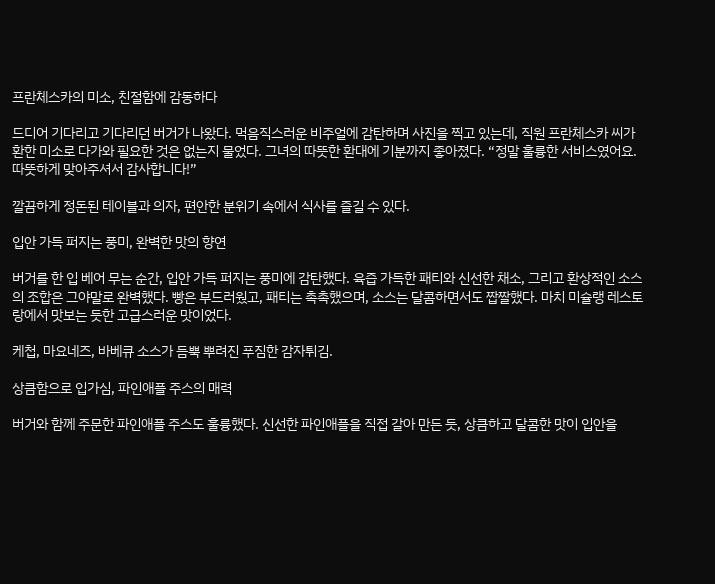프란체스카의 미소, 친절함에 감동하다

드디어 기다리고 기다리던 버거가 나왔다. 먹음직스러운 비주얼에 감탄하며 사진을 찍고 있는데, 직원 프란체스카 씨가 환한 미소로 다가와 필요한 것은 없는지 물었다. 그녀의 따뜻한 환대에 기분까지 좋아졌다. “정말 훌륭한 서비스였어요. 따뜻하게 맞아주셔서 감사합니다!”

깔끔하게 정돈된 테이블과 의자, 편안한 분위기 속에서 식사를 즐길 수 있다.

입안 가득 퍼지는 풍미, 완벽한 맛의 향연

버거를 한 입 베어 무는 순간, 입안 가득 퍼지는 풍미에 감탄했다. 육즙 가득한 패티와 신선한 채소, 그리고 환상적인 소스의 조합은 그야말로 완벽했다. 빵은 부드러웠고, 패티는 촉촉했으며, 소스는 달콤하면서도 짭짤했다. 마치 미슐랭 레스토랑에서 맛보는 듯한 고급스러운 맛이었다.

케첩, 마요네즈, 바베큐 소스가 듬뿍 뿌려진 푸짐한 감자튀김.

상큼함으로 입가심, 파인애플 주스의 매력

버거와 함께 주문한 파인애플 주스도 훌륭했다. 신선한 파인애플을 직접 갈아 만든 듯, 상큼하고 달콤한 맛이 입안을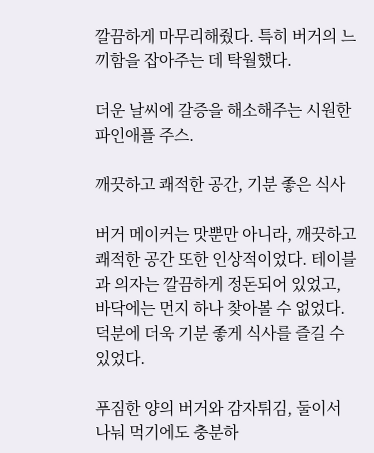깔끔하게 마무리해줬다. 특히 버거의 느끼함을 잡아주는 데 탁월했다.

더운 날씨에 갈증을 해소해주는 시원한 파인애플 주스.

깨끗하고 쾌적한 공간, 기분 좋은 식사

버거 메이커는 맛뿐만 아니라, 깨끗하고 쾌적한 공간 또한 인상적이었다. 테이블과 의자는 깔끔하게 정돈되어 있었고, 바닥에는 먼지 하나 찾아볼 수 없었다. 덕분에 더욱 기분 좋게 식사를 즐길 수 있었다.

푸짐한 양의 버거와 감자튀김, 둘이서 나눠 먹기에도 충분하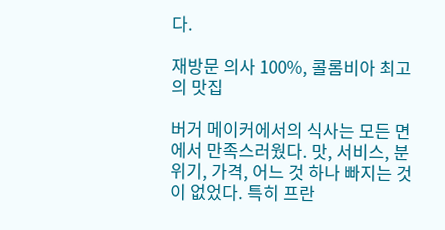다.

재방문 의사 100%, 콜롬비아 최고의 맛집

버거 메이커에서의 식사는 모든 면에서 만족스러웠다. 맛, 서비스, 분위기, 가격, 어느 것 하나 빠지는 것이 없었다. 특히 프란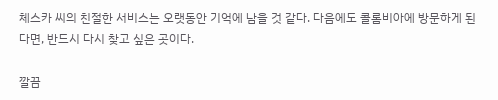체스카 씨의 친절한 서비스는 오랫동안 기억에 남을 것 같다. 다음에도 콜롬비아에 방문하게 된다면, 반드시 다시 찾고 싶은 곳이다.

깔끔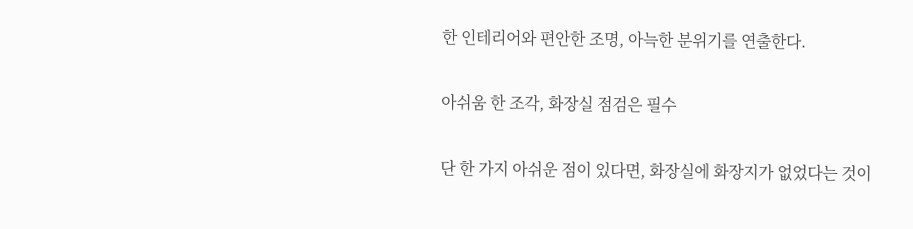한 인테리어와 편안한 조명, 아늑한 분위기를 연출한다.

아쉬움 한 조각, 화장실 점검은 필수

단 한 가지 아쉬운 점이 있다면, 화장실에 화장지가 없었다는 것이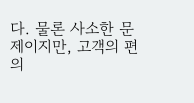다. 물론 사소한 문제이지만, 고객의 편의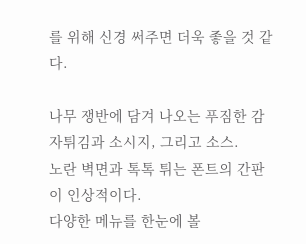를 위해 신경 써주면 더욱 좋을 것 같다.

나무 쟁반에 담겨 나오는 푸짐한 감자튀김과 소시지, 그리고 소스.
노란 벽면과 톡톡 튀는 폰트의 간판이 인상적이다.
다양한 메뉴를 한눈에 볼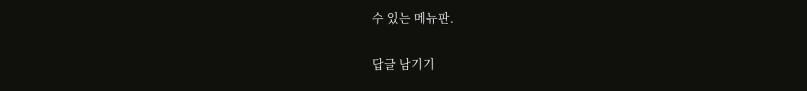수 있는 메뉴판.

답글 남기기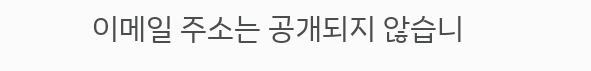이메일 주소는 공개되지 않습니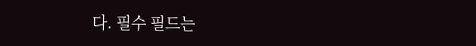다. 필수 필드는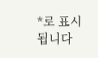*로 표시됩니다